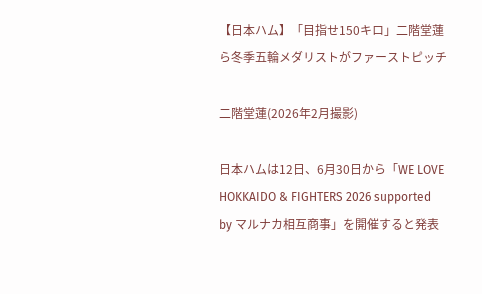【日本ハム】「目指せ150キロ」二階堂蓮ら冬季五輪メダリストがファーストピッチ

二階堂蓮(2026年2月撮影)

日本ハムは12日、6月30日から「WE LOVE HOKKAIDO & FIGHTERS 2026 supported by マルナカ相互商事」を開催すると発表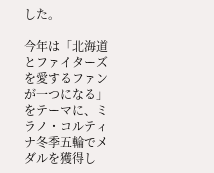した。

今年は「北海道とファイターズを愛するファンが一つになる」をテーマに、ミラノ・コルティナ冬季五輪でメダルを獲得し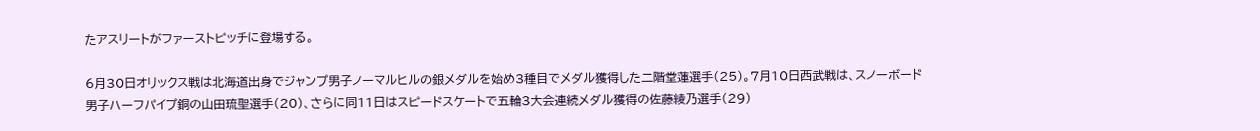たアスリートがファーストピッチに登場する。

6月30日オリックス戦は北海道出身でジャンプ男子ノーマルヒルの銀メダルを始め3種目でメダル獲得した二階堂蓮選手(25)。7月10日西武戦は、スノーボード男子ハーフパイプ銅の山田琉聖選手(20)、さらに同11日はスピードスケートで五輪3大会連続メダル獲得の佐藤綾乃選手(29)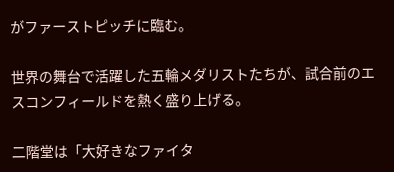がファーストピッチに臨む。

世界の舞台で活躍した五輪メダリストたちが、試合前のエスコンフィールドを熱く盛り上げる。

二階堂は「大好きなファイタ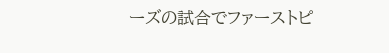ーズの試合でファーストピ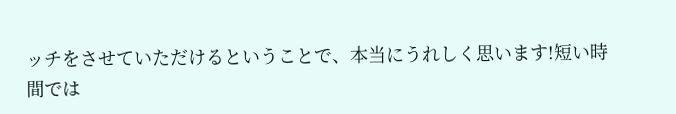ッチをさせていただけるということで、本当にうれしく思います!短い時間では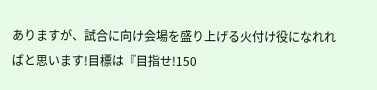ありますが、試合に向け会場を盛り上げる火付け役になれればと思います!目標は『目指せ!150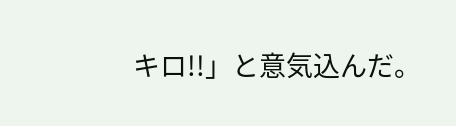キロ!!」と意気込んだ。